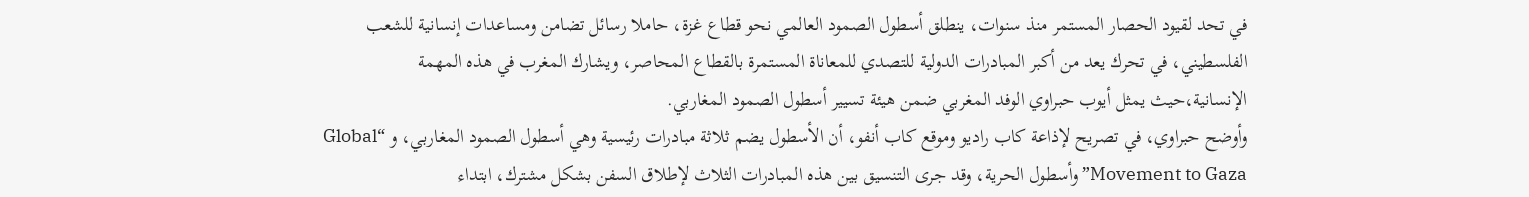في تحد لقيود الحصار المستمر منذ سنوات، ينطلق أسطول الصمود العالمي نحو قطاع غزة، حاملا رسائل تضامن ومساعدات إنسانية للشعب الفلسطيني، في تحرك يعد من أكبر المبادرات الدولية للتصدي للمعاناة المستمرة بالقطاع المحاصر، ويشارك المغرب في هذه المهمة الإنسانية،حيث يمثل أيوب حبراوي الوفد المغربي ضمن هيئة تسيير أسطول الصمود المغاربي.
وأوضح حبراوي، في تصريح لإذاعة كاب راديو وموقع كاب أنفو، أن الأسطول يضم ثلاثة مبادرات رئيسية وهي أسطول الصمود المغاربي، و “Global Movement to Gaza” وأسطول الحرية، وقد جرى التنسيق بين هذه المبادرات الثلاث لإطلاق السفن بشكل مشترك، ابتداء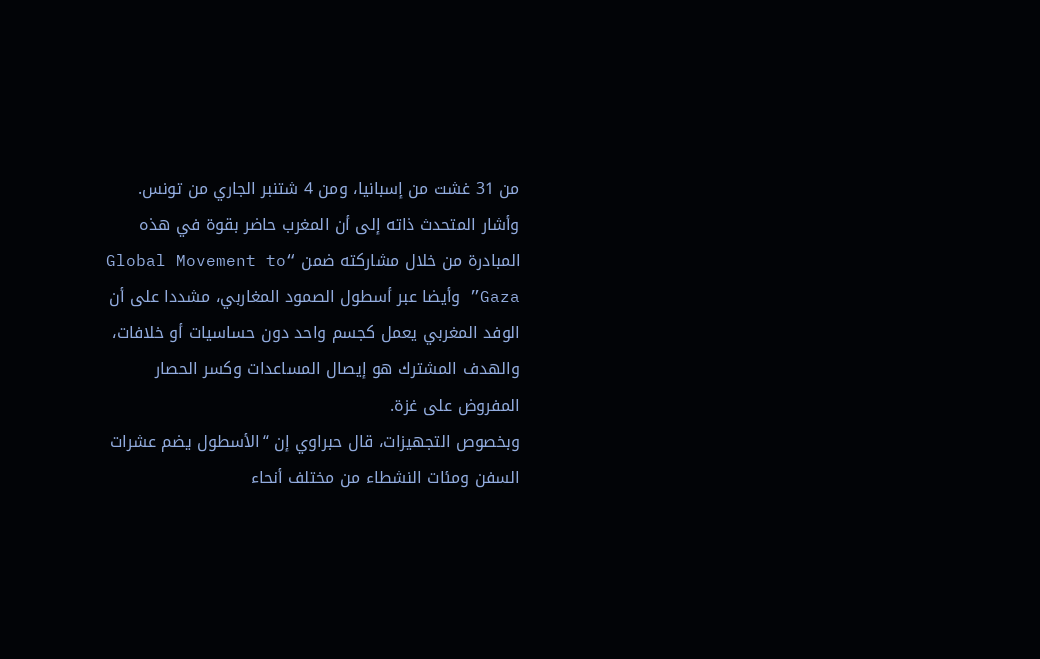من 31 غشت من إسبانيا، ومن 4 شتنبر الجاري من تونس.
وأشار المتحدث ذاته إلى أن المغرب حاضر بقوة في هذه المبادرة من خلال مشاركته ضمن “Global Movement to Gaza” وأيضا عبر أسطول الصمود المغاربي، مشددا على أن الوفد المغربي يعمل كجسم واحد دون حساسيات أو خلافات، والهدف المشترك هو إيصال المساعدات وكسر الحصار المفروض على غزة.
وبخصوص التجهيزات، قال حبراوي إن “الأسطول يضم عشرات السفن ومئات النشطاء من مختلف أنحاء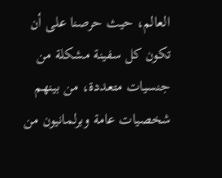العالم، حيث حرصنا على أن تكون كل سفينة مشكلة من جنسيات متعددة، من بينهم شخصيات عامة وبرلمانيون من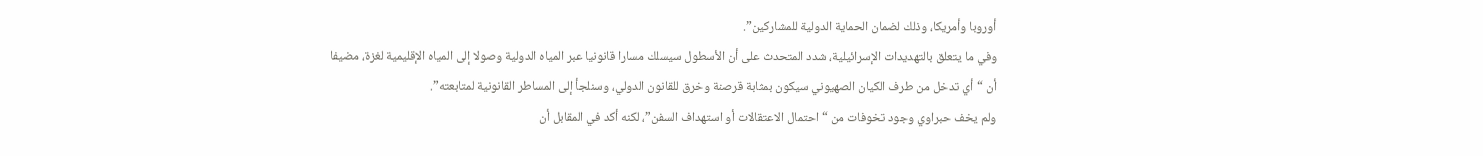أوروبا وأمريكا، وذلك لضمان الحماية الدولية للمشاركين”.
وفي ما يتعلق بالتهديدات الإسرائيلية، شدد المتحدث على أن الأسطول سيسلك مسارا قانونيا عبر المياه الدولية وصولا إلى المياه الإقليمية لغزة، مضيفا أن “أي تدخل من طرف الكيان الصهيوني سيكون بمثابة قرصنة وخرق للقانون الدولي، وسنلجأ إلى المساطر القانونية لمتابعته”.
ولم يخف حبراوي وجود تخوفات من “احتمال الاعتقالات أو استهداف السفن”، لكنه أكد في المقابل أن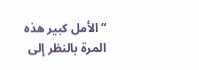“الأمل كبير هذه المرة بالنظر إلى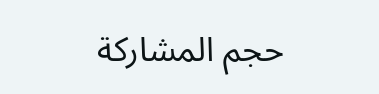حجم المشاركة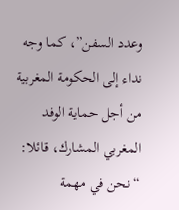وعدد السفن”، كما وجه نداء إلى الحكومة المغربية من أجل حماية الوفد المغربي المشارك، قائلا: “نحن في مهمة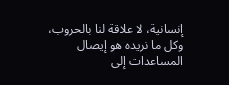إنسانية، لا علاقة لنا بالحروب، وكل ما نريده هو إيصال المساعدات إلى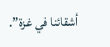أشقائنا في غزة”.